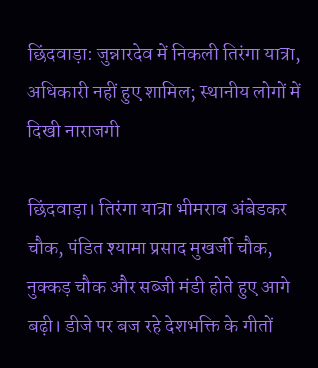छिंदवाड़ा: जुन्नारदेव में निकली तिरंगा यात्रा, अधिकारी नहीं हुए शामिल; स्थानीय लोगों में दिखी नाराजगी

छिंदवाड़ा। तिरंगा यात्रा भीमराव अंबेडकर चौक, पंडित श्यामा प्रसाद मुखर्जी चौक, नुक्कड़ चौक और सब्जी मंडी होते हुए आगे बढ़ी। डीजे पर बज रहे देशभक्ति के गीतों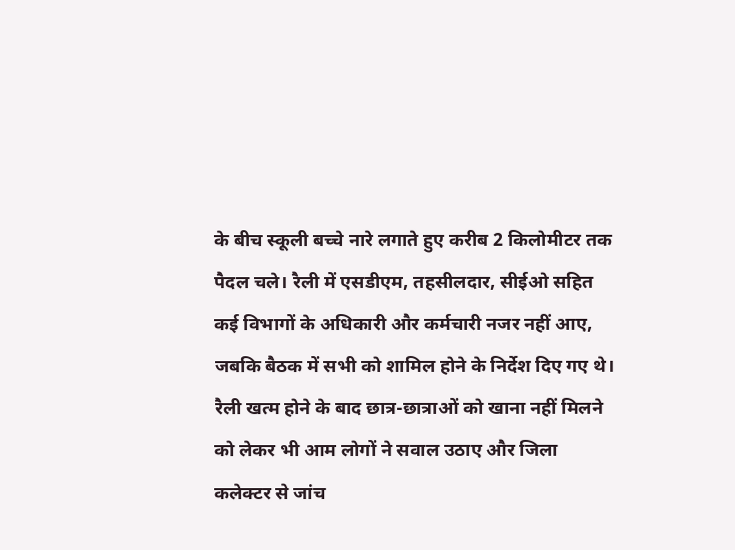के बीच स्कूली बच्चे नारे लगाते हुए करीब 2 किलोमीटर तक पैदल चले। रैली में एसडीएम, तहसीलदार, सीईओ सहित कई विभागों के अधिकारी और कर्मचारी नजर नहीं आए, जबकि बैठक में सभी को शामिल होने के निर्देश दिए गए थे। रैली खत्म होने के बाद छात्र-छात्राओं को खाना नहीं मिलने को लेकर भी आम लोगों ने सवाल उठाए और जिला कलेक्टर से जांच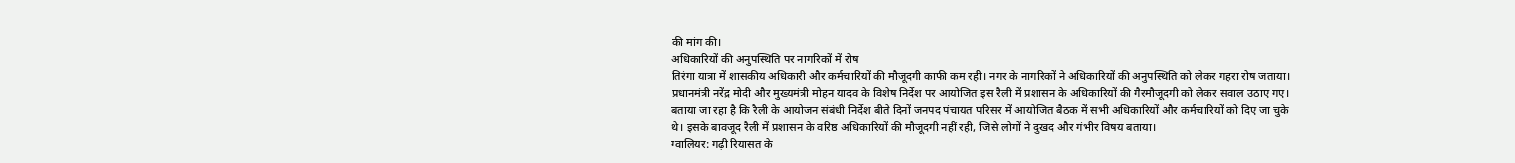की मांग की।
अधिकारियों की अनुपस्थिति पर नागरिकों में रोष
तिरंगा यात्रा में शासकीय अधिकारी और कर्मचारियों की मौजूदगी काफी कम रही। नगर के नागरिकों ने अधिकारियों की अनुपस्थिति को लेकर गहरा रोष जताया। प्रधानमंत्री नरेंद्र मोदी और मुख्यमंत्री मोहन यादव के विशेष निर्देश पर आयोजित इस रैली में प्रशासन के अधिकारियों की गैरमौजूदगी को लेकर सवाल उठाए गए। बताया जा रहा है कि रैली के आयोजन संबंधी निर्देश बीते दिनों जनपद पंचायत परिसर में आयोजित बैठक में सभी अधिकारियों और कर्मचारियों को दिए जा चुके थे। इसके बावजूद रैली में प्रशासन के वरिष्ठ अधिकारियों की मौजूदगी नहीं रही, जिसे लोगों ने दुखद और गंभीर विषय बताया।
ग्वालियर: गढ़ी रियासत के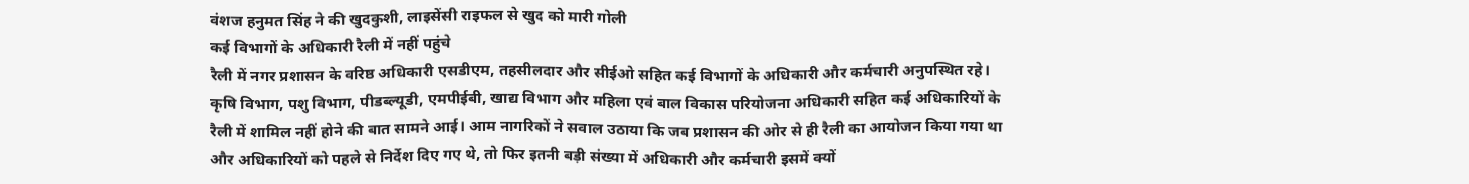वंशज हनुमत सिंह ने की खुदकुशी, लाइसेंसी राइफल से खुद को मारी गोली
कई विभागों के अधिकारी रैली में नहीं पहुंचे
रैली में नगर प्रशासन के वरिष्ठ अधिकारी एसडीएम, तहसीलदार और सीईओ सहित कई विभागों के अधिकारी और कर्मचारी अनुपस्थित रहे। कृषि विभाग, पशु विभाग, पीडब्ल्यूडी, एमपीईबी, खाद्य विभाग और महिला एवं बाल विकास परियोजना अधिकारी सहित कई अधिकारियों के रैली में शामिल नहीं होने की बात सामने आई। आम नागरिकों ने सवाल उठाया कि जब प्रशासन की ओर से ही रैली का आयोजन किया गया था और अधिकारियों को पहले से निर्देश दिए गए थे, तो फिर इतनी बड़ी संख्या में अधिकारी और कर्मचारी इसमें क्यों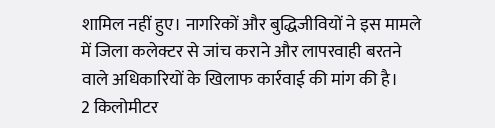शामिल नहीं हुए। नागरिकों और बुद्धिजीवियों ने इस मामले में जिला कलेक्टर से जांच कराने और लापरवाही बरतने वाले अधिकारियों के खिलाफ कार्रवाई की मांग की है।
2 किलोमीटर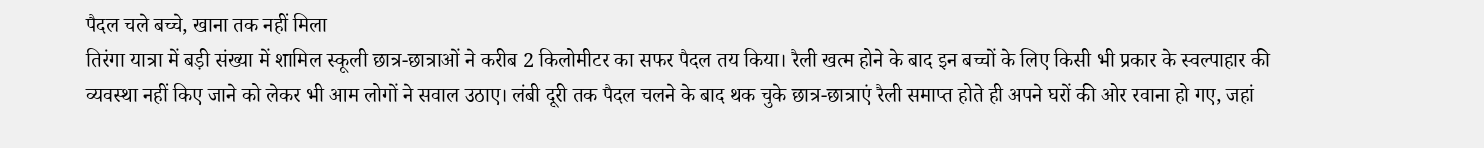पैदल चले बच्चे, खाना तक नहीं मिला
तिरंगा यात्रा में बड़ी संख्या में शामिल स्कूली छात्र-छात्राओं ने करीब 2 किलोमीटर का सफर पैदल तय किया। रैली खत्म होने के बाद इन बच्चों के लिए किसी भी प्रकार के स्वल्पाहार की व्यवस्था नहीं किए जाने को लेकर भी आम लोगों ने सवाल उठाए। लंबी दूरी तक पैदल चलने के बाद थक चुके छात्र-छात्राएं रैली समाप्त होते ही अपने घरों की ओर रवाना हो गए, जहां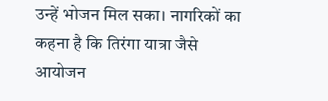उन्हें भोजन मिल सका। नागरिकों का कहना है कि तिरंगा यात्रा जैसे आयोजन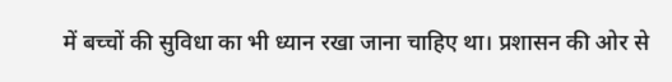में बच्चों की सुविधा का भी ध्यान रखा जाना चाहिए था। प्रशासन की ओर से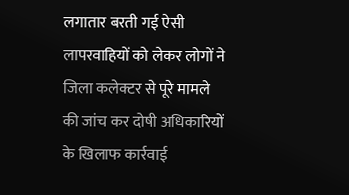लगातार बरती गई ऐसी लापरवाहियों को लेकर लोगों ने जिला कलेक्टर से पूरे मामले की जांच कर दोषी अधिकारियों के खिलाफ कार्रवाई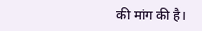की मांग की है।